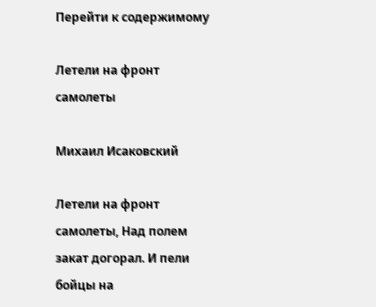Перейти к содержимому

Летели на фронт самолеты

Михаил Исаковский

Летели на фронт самолеты, Над полем закат догорал. И пели бойцы на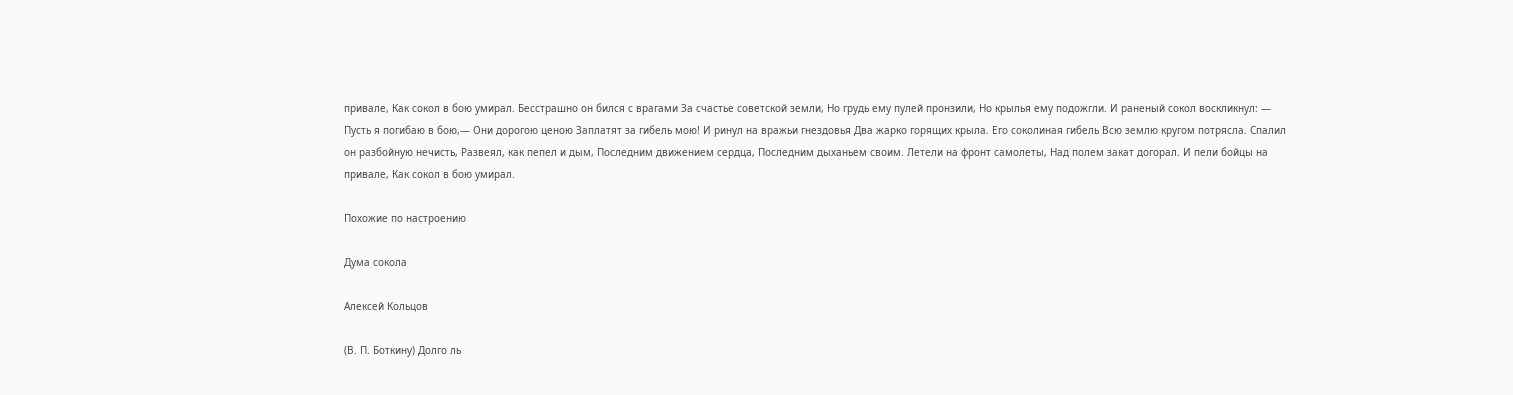привале, Как сокол в бою умирал. Бесстрашно он бился с врагами За счастье советской земли, Но грудь ему пулей пронзили, Но крылья ему подожгли. И раненый сокол воскликнул: — Пусть я погибаю в бою,— Они дорогою ценою Заплатят за гибель мою! И ринул на вражьи гнездовья Два жарко горящих крыла. Его соколиная гибель Всю землю кругом потрясла. Спалил он разбойную нечисть, Развеял, как пепел и дым, Последним движением сердца, Последним дыханьем своим. Летели на фронт самолеты, Над полем закат догорал. И пели бойцы на привале, Как сокол в бою умирал.

Похожие по настроению

Дума сокола

Алексей Кольцов

(В. П. Боткину) Долго ль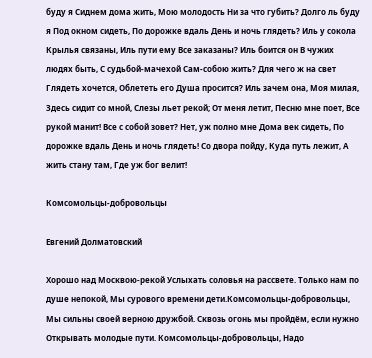буду я Сиднем дома жить, Мою молодость Ни за что губить? Долго ль буду я Под окном сидеть, По дорожке вдаль День и ночь глядеть? Иль у сокола Крылья связаны, Иль пути ему Все заказаны? Иль боится он В чужих людях быть, С судьбой-мачехой Сам-собою жить? Для чего ж на свет Глядеть хочется, Облететь его Душа просится? Иль зачем она, Моя милая, Здесь сидит со мной, Слезы льет рекой; От меня летит, Песню мне поет, Все рукой манит! Все с собой зовет? Нет, уж полно мне Дома век сидеть, По дорожке вдаль День и ночь глядеть! Со двора пойду, Куда путь лежит, А жить стану там, Где уж бог велит!

Комсомольцы-добровольцы

Евгений Долматовский

Хорошо над Москвою-рекой Услыхать соловья на рассвете. Только нам по душе непокой, Мы сурового времени дети.Комсомольцы-добровольцы, Мы сильны своей верною дружбой. Сквозь огонь мы пройдём, если нужно Открывать молодые пути. Комсомольцы-добровольцы, Надо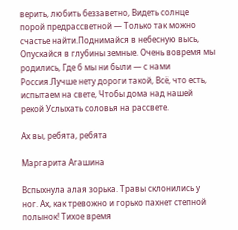верить, любить беззаветно, Видеть солнце порой предрассветной — Только так можно счастье найти.Поднимайся в небесную высь, Опускайся в глубины земные. Очень вовремя мы родились, Где б мы ни были — с нами Россия.Лучше нету дороги такой, Всё, что есть, испытаем на свете, Чтобы дома над нашей рекой Услыхать соловья на рассвете.

Ах вы, ребята, ребята

Маргарита Агашина

Вспыхнула алая зорька. Травы склонились у ног. Ах, как тревожно и горько пахнет степной полынок! Тихое время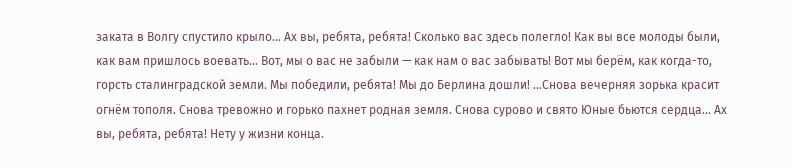заката в Волгу спустило крыло… Ах вы, ребята, ребята! Сколько вас здесь полегло! Как вы все молоды были, как вам пришлось воевать… Вот, мы о вас не забыли — как нам о вас забывать! Вот мы берём, как когда-то, горсть сталинградской земли. Мы победили, ребята! Мы до Берлина дошли! …Снова вечерняя зорька красит огнём тополя. Снова тревожно и горько пахнет родная земля. Снова сурово и свято Юные бьются сердца… Ах вы, ребята, ребята! Нету у жизни конца.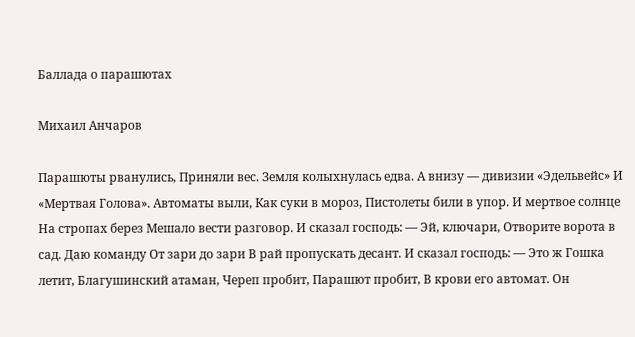Баллада о парашютах

Михаил Анчаров

Парашюты рванулись, Приняли вес. Земля колыхнулась едва. А внизу — дивизии «Эдельвейс» И «Мертвая Голова». Автоматы выли, Как суки в мороз, Пистолеты били в упор. И мертвое солнце На стропах берез Мешало вести разговор. И сказал господь: — Эй, ключари, Отворите ворота в сад. Даю команду От зари до зари В рай пропускать десант. И сказал господь: — Это ж Гошка летит, Благушинский атаман, Череп пробит, Парашют пробит, В крови его автомат. Он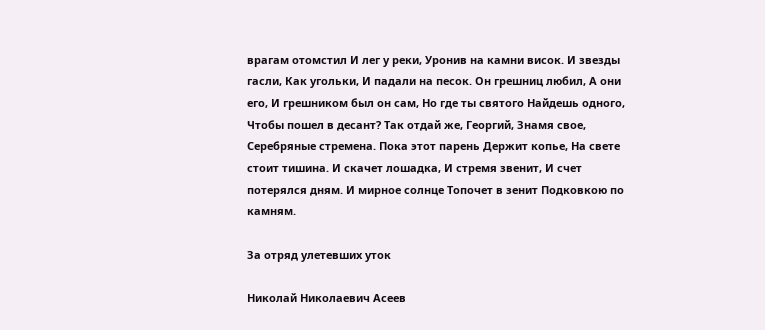врагам отомстил И лег у реки, Уронив на камни висок. И звезды гасли, Как угольки, И падали на песок. Он грешниц любил, А они его, И грешником был он сам, Но где ты святого Найдешь одного, Чтобы пошел в десант? Так отдай же, Георгий, Знамя свое, Серебряные стремена. Пока этот парень Держит копье, На свете стоит тишина. И скачет лошадка, И стремя звенит, И счет потерялся дням. И мирное солнце Топочет в зенит Подковкою по камням.

За отряд улетевших уток

Николай Николаевич Асеев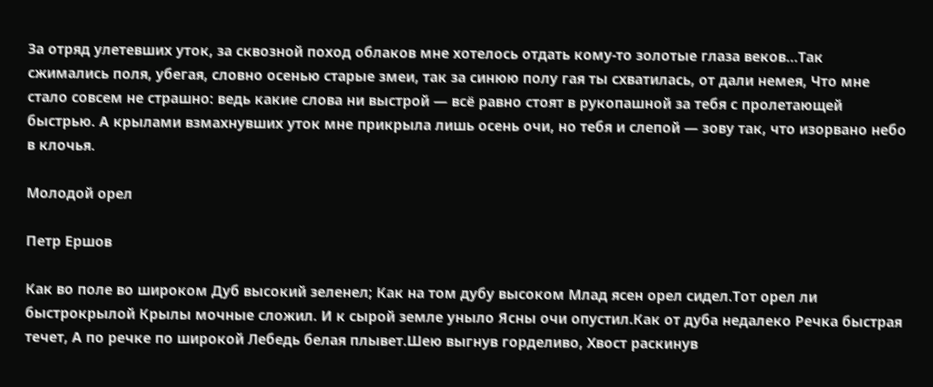За отряд улетевших уток, за сквозной поход облаков мне хотелось отдать кому-то золотые глаза веков…Так сжимались поля, убегая, словно осенью старые змеи, так за синюю полу гая ты схватилась, от дали немея, Что мне стало совсем не страшно: ведь какие слова ни выстрой — всё равно стоят в рукопашной за тебя с пролетающей быстрью. А крылами взмахнувших уток мне прикрыла лишь осень очи, но тебя и слепой — зову так, что изорвано небо в клочья.

Молодой орел

Петр Ершов

Как во поле во широком Дуб высокий зеленел; Как на том дубу высоком Млад ясен орел сидел.Тот орел ли быстрокрылой Крылы мочные сложил. И к сырой земле уныло Ясны очи опустил.Как от дуба недалеко Речка быстрая течет, А по речке по широкой Лебедь белая плывет.Шею выгнув горделиво, Хвост раскинув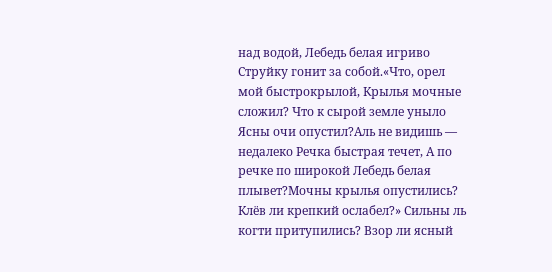над водой, Лебедь белая игриво Струйку гонит за собой.«Что, орел мой быстрокрылой, Крылья мочные сложил? Что к сырой земле уныло Ясны очи опустил?Аль не видишь — недалеко Речка быстрая течет, А по речке по широкой Лебедь белая плывет?Мочны крылья опустились? Клёв ли крепкий ослабел?» Сильны ль когти притупились? Взор ли ясный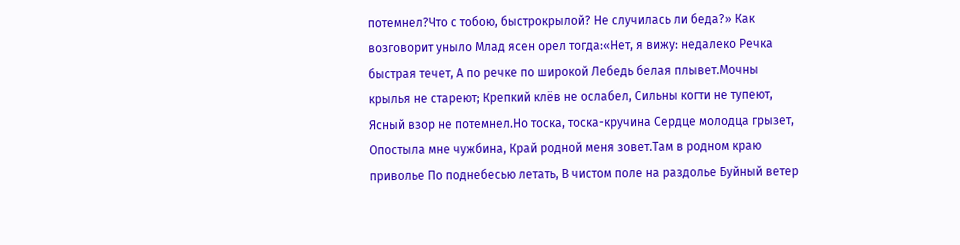потемнел?Что с тобою, быстрокрылой? Не случилась ли беда?» Как возговорит уныло Млад ясен орел тогда:«Нет, я вижу: недалеко Речка быстрая течет, А по речке по широкой Лебедь белая плывет.Мочны крылья не стареют; Крепкий клёв не ослабел, Сильны когти не тупеют, Ясный взор не потемнел.Но тоска, тоска-кручина Сердце молодца грызет, Опостыла мне чужбина, Край родной меня зовет.Там в родном краю приволье По поднебесью летать, В чистом поле на раздолье Буйный ветер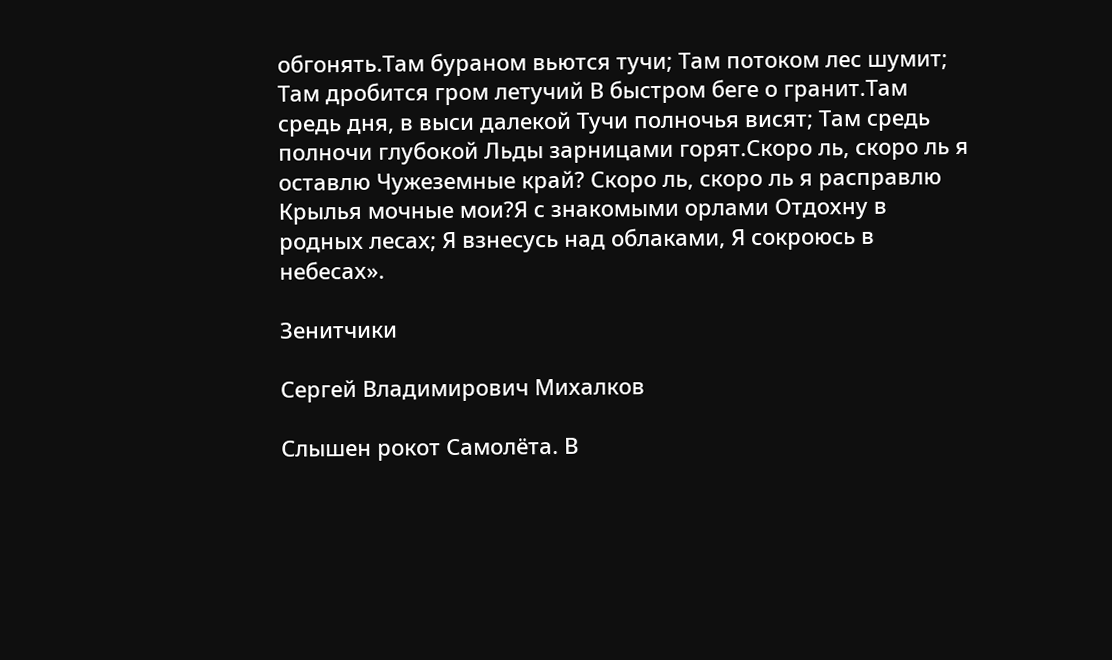обгонять.Там бураном вьются тучи; Там потоком лес шумит; Там дробится гром летучий В быстром беге о гранит.Там средь дня, в выси далекой Тучи полночья висят; Там средь полночи глубокой Льды зарницами горят.Скоро ль, скоро ль я оставлю Чужеземные край? Скоро ль, скоро ль я расправлю Крылья мочные мои?Я с знакомыми орлами Отдохну в родных лесах; Я взнесусь над облаками, Я сокроюсь в небесах».

Зенитчики

Сергей Владимирович Михалков

Слышен рокот Самолёта. В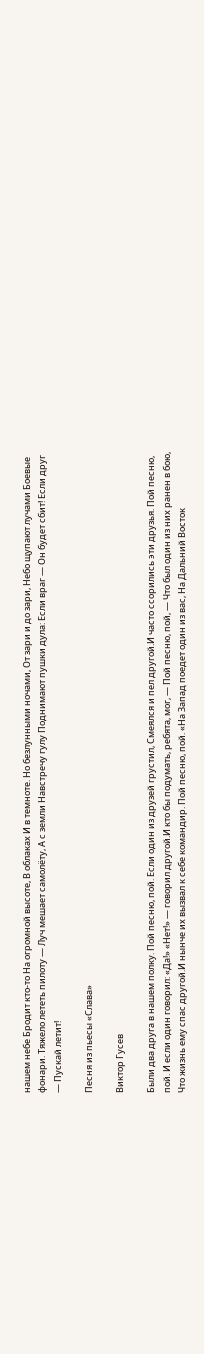нашем небе Бродит кто-то На огромной высоте, В облаках И в темноте. Но безлунными ночами, От зари и до зари, Небо щупают лучами Боевые фонари. Тяжело лететь пилоту — Луч мешает самолёту, А с земли Навстречу гулу Поднимают пушки дула: Если враг — Он будет сбит! Если друг — Пускай летит!

Песня из пьесы «Слава»

Виктор Гусев

Были два друга в нашем полку. Пой песню, пой. Если один из друзей грустил, Смеялся и пел другой.И часто ссорились эти друзья. Пой песню, пой. И если один говорил: «Да!» «Нет!» — говорил другой.И кто бы подумать, ребята, мог, — Пой песню, пой, — Что был один из них ранен в бою, Что жизнь ему спас другой.И нынче их вызвал к себе командир. Пой песню, пой. «На Запад поедет один из вас, На Дальний Восток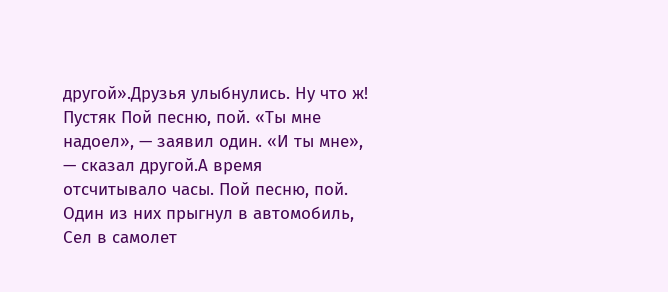другой».Друзья улыбнулись. Ну что ж! Пустяк Пой песню, пой. «Ты мне надоел», — заявил один. «И ты мне», — сказал другой.А время отсчитывало часы. Пой песню, пой. Один из них прыгнул в автомобиль, Сел в самолет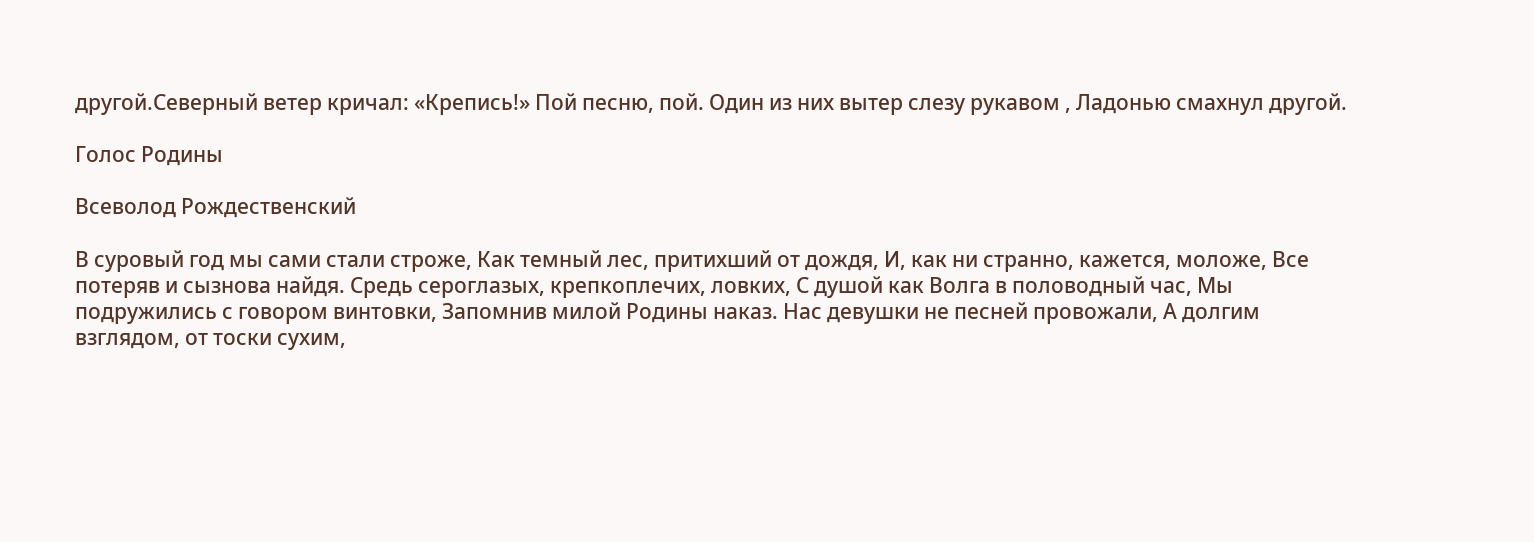другой.Северный ветер кричал: «Крепись!» Пой песню, пой. Один из них вытер слезу рукавом , Ладонью смахнул другой.

Голос Родины

Всеволод Рождественский

В суровый год мы сами стали строже, Как темный лес, притихший от дождя, И, как ни странно, кажется, моложе, Все потеряв и сызнова найдя. Средь сероглазых, крепкоплечих, ловких, С душой как Волга в половодный час, Мы подружились с говором винтовки, Запомнив милой Родины наказ. Нас девушки не песней провожали, А долгим взглядом, от тоски сухим,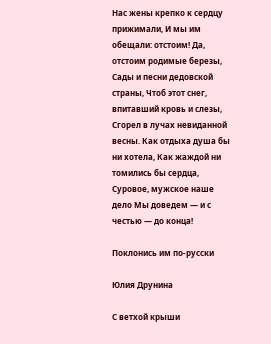Нас жены крепко к сердцу прижимали, И мы им обещали: отстоим! Да, отстоим родимые березы, Сады и песни дедовской страны, Чтоб этот снег, впитавший кровь и слезы, Сгорел в лучах невиданной весны. Как отдыха душа бы ни хотела, Как жаждой ни томились бы сердца, Суровое, мужское наше дело Мы доведем — и с честью — до конца!

Поклонись им по-русски

Юлия Друнина

С ветхой крыши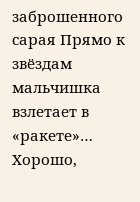заброшенного сарая Прямо к звёздам мальчишка взлетает в «ракете»… Хорошо,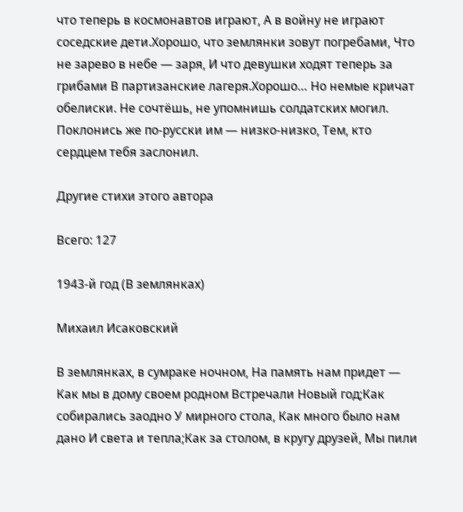что теперь в космонавтов играют, А в войну не играют соседские дети.Хорошо, что землянки зовут погребами, Что не зарево в небе — заря, И что девушки ходят теперь за грибами В партизанские лагеря.Хорошо… Но немые кричат обелиски. Не сочтёшь, не упомнишь солдатских могил. Поклонись же по-русски им — низко-низко, Тем, кто сердцем тебя заслонил.

Другие стихи этого автора

Всего: 127

1943-й год (В землянках)

Михаил Исаковский

В землянках, в сумраке ночном, На память нам придет — Как мы в дому своем родном Встречали Новый год;Как собирались заодно У мирного стола, Как много было нам дано И света и тепла;Как за столом, в кругу друзей, Мы пили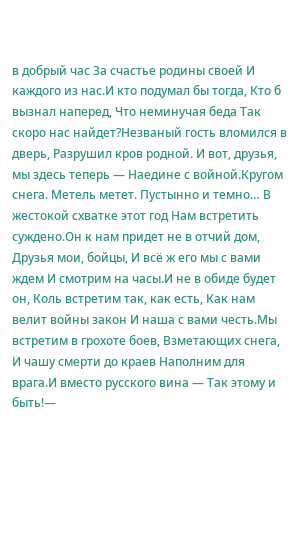в добрый час За счастье родины своей И каждого из нас.И кто подумал бы тогда, Кто б вызнал наперед, Что неминучая беда Так скоро нас найдет?Незваный гость вломился в дверь, Разрушил кров родной. И вот, друзья, мы здесь теперь — Наедине с войной.Кругом снега. Метель метет. Пустынно и темно… В жестокой схватке этот год Нам встретить суждено.Он к нам придет не в отчий дом, Друзья мои, бойцы, И всё ж его мы с вами ждем И смотрим на часы.И не в обиде будет он, Коль встретим так, как есть, Как нам велит войны закон И наша с вами честь.Мы встретим в грохоте боев, Взметающих снега, И чашу смерти до краев Наполним для врага.И вместо русского вина — Так этому и быть!—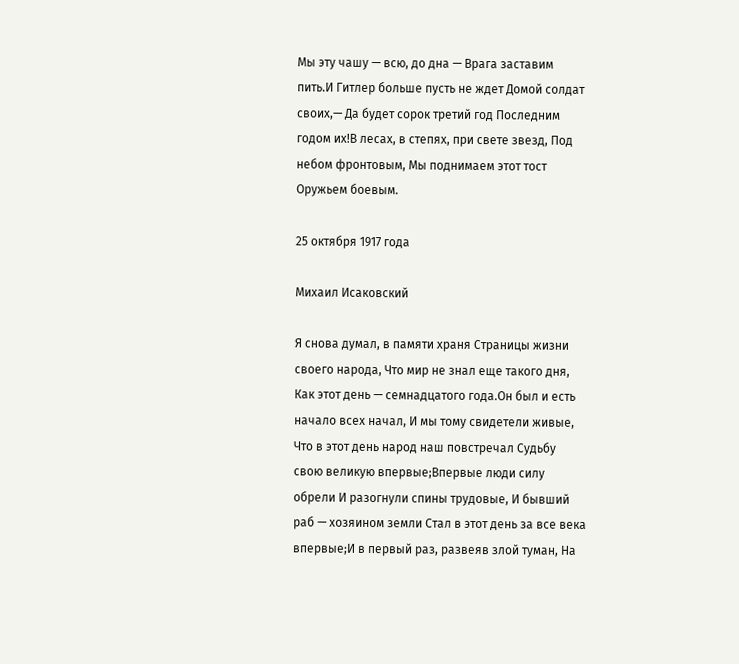Мы эту чашу — всю, до дна — Врага заставим пить.И Гитлер больше пусть не ждет Домой солдат своих,— Да будет сорок третий год Последним годом их!В лесах, в степях, при свете звезд, Под небом фронтовым, Мы поднимаем этот тост Оружьем боевым.

25 октября 1917 года

Михаил Исаковский

Я снова думал, в памяти храня Страницы жизни своего народа, Что мир не знал еще такого дня, Как этот день — семнадцатого года.Он был и есть начало всех начал, И мы тому свидетели живые, Что в этот день народ наш повстречал Судьбу свою великую впервые;Впервые люди силу обрели И разогнули спины трудовые, И бывший раб — хозяином земли Стал в этот день за все века впервые;И в первый раз, развеяв злой туман, На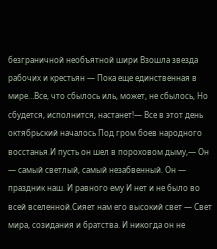безграничной необъятной шири Взошла звезда рабочих и крестьян — Пока еще единственная в мире…Все, что сбылось иль, может, не сбылось, Но сбудется, исполнится, настанет!— Все в этот день октябрьский началось Под гром боев народного восстанья.И пусть он шел в пороховом дыму,— Он — самый светлый, самый незабвенный. Он — праздник наш. И равного ему И нет и не было во всей вселенной.Сияет нам его высокий свет — Свет мира, созидания и братства. И никогда он не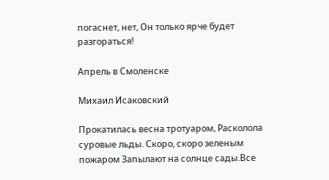погаснет, нет, Он только ярче будет разгораться!

Апрель в Смоленске

Михаил Исаковский

Прокатилась весна тротуаром, Расколола суровые льды. Скоро, скоро зеленым пожаром Запылают на солнце сады.Все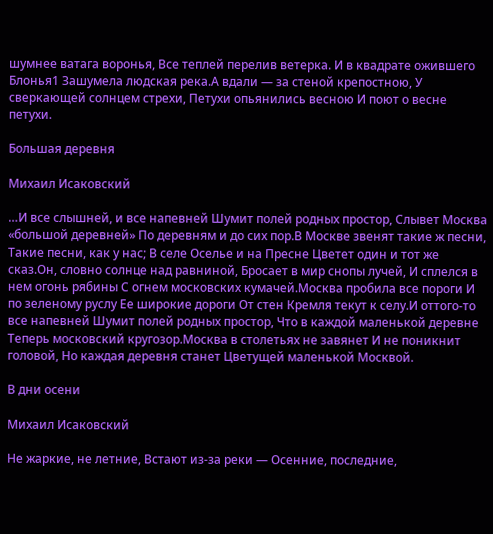шумнее ватага воронья, Все теплей перелив ветерка. И в квадрате ожившего Блонья1 Зашумела людская река.А вдали — за стеной крепостною, У сверкающей солнцем стрехи, Петухи опьянились весною И поют о весне петухи.

Большая деревня

Михаил Исаковский

…И все слышней, и все напевней Шумит полей родных простор, Слывет Москва «большой деревней» По деревням и до сих пор.В Москве звенят такие ж песни, Такие песни, как у нас; В селе Оселье и на Пресне Цветет один и тот же сказ.Он, словно солнце над равниной, Бросает в мир снопы лучей, И сплелся в нем огонь рябины С огнем московских кумачей.Москва пробила все пороги И по зеленому руслу Ее широкие дороги От стен Кремля текут к селу.И оттого-то все напевней Шумит полей родных простор, Что в каждой маленькой деревне Теперь московский кругозор.Москва в столетьях не завянет И не поникнит головой, Но каждая деревня станет Цветущей маленькой Москвой.

В дни осени

Михаил Исаковский

Не жаркие, не летние, Встают из-за реки — Осенние, последние,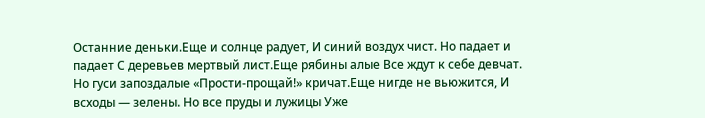Останние деньки.Еще и солнце радует, И синий воздух чист. Но падает и падает С деревьев мертвый лист.Еще рябины алые Все ждут к себе девчат. Но гуси запоздалые «Прости-прощай!» кричат.Еще нигде не вьюжится, И всходы — зелены. Но все пруды и лужицы Уже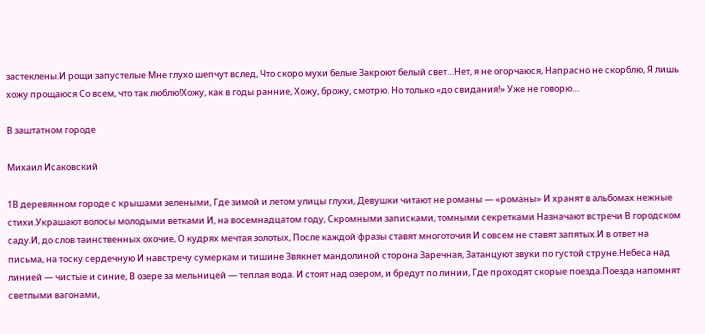застеклены.И рощи запустелые Мне глухо шепчут вслед, Что скоро мухи белые Закроют белый свет…Нет, я не огорчаюся, Напрасно не скорблю, Я лишь хожу прощаюся Со всем, что так люблю!Хожу, как в годы ранние, Хожу, брожу, смотрю. Но только «до свидания!» Уже не говорю…

В заштатном городе

Михаил Исаковский

1В деревянном городе с крышами зелеными, Где зимой и летом улицы глухи, Девушки читают не романы — «романы» И хранят в альбомах нежные стихи.Украшают волосы молодыми ветками И, на восемнадцатом году, Скромными записками, томными секретками Назначают встречи В городском саду.И, до слов таинственных охочие, О кудрях мечтая золотых, После каждой фразы ставят многоточия И совсем не ставят запятых.И в ответ на письма, на тоску сердечную И навстречу сумеркам и тишине Звякнет мандолиной сторона Заречная, Затанцуют звуки по густой струне.Небеса над линией — чистые и синие, В озере за мельницей — теплая вода. И стоят над озером, и бредут по линии, Где проходят скорые поезда.Поезда напомнят светлыми вагонами,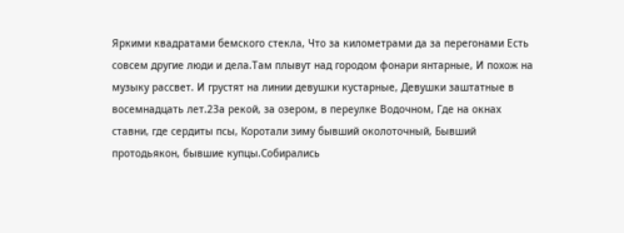Яркими квадратами бемского стекла, Что за километрами да за перегонами Есть совсем другие люди и дела.Там плывут над городом фонари янтарные, И похож на музыку рассвет. И грустят на линии девушки кустарные, Девушки заштатные в восемнадцать лет.2За рекой, за озером, в переулке Водочном, Где на окнах ставни, где сердиты псы, Коротали зиму бывший околоточный, Бывший протодьякон, бывшие купцы.Собирались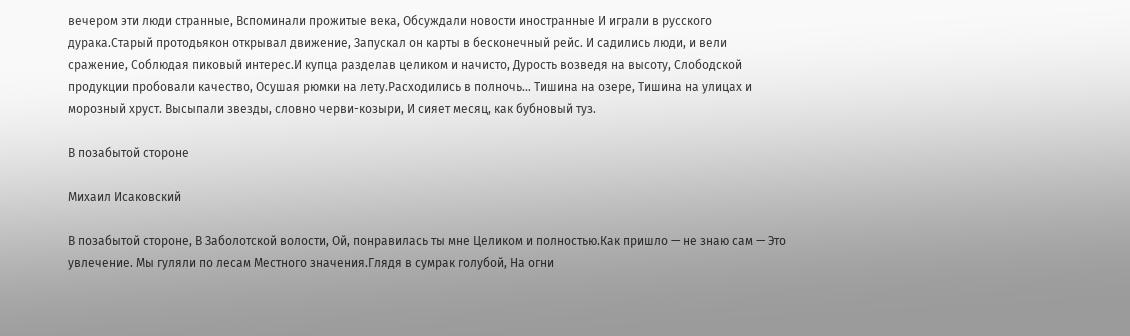вечером эти люди странные, Вспоминали прожитые века, Обсуждали новости иностранные И играли в русского дурака.Старый протодьякон открывал движение, Запускал он карты в бесконечный рейс. И садились люди, и вели сражение, Соблюдая пиковый интерес.И купца разделав целиком и начисто, Дурость возведя на высоту, Слободской продукции пробовали качество, Осушая рюмки на лету.Расходились в полночь… Тишина на озере, Тишина на улицах и морозный хруст. Высыпали звезды, словно черви-козыри, И сияет месяц, как бубновый туз.

В позабытой стороне

Михаил Исаковский

В позабытой стороне, В Заболотской волости, Ой, понравилась ты мне Целиком и полностью.Как пришло — не знаю сам — Это увлечение. Мы гуляли по лесам Местного значения.Глядя в сумрак голубой, На огни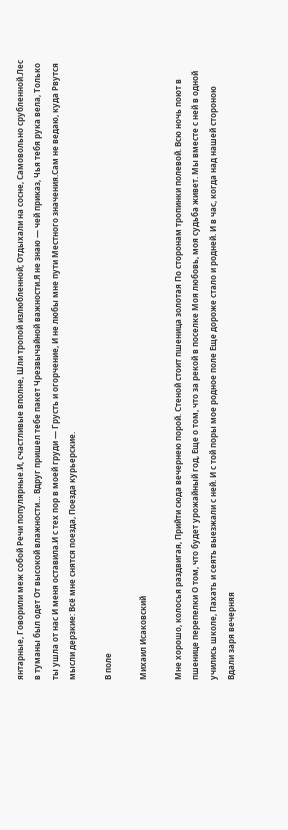янтарные, Говорили меж собой Речи популярные.И, счастливые вполне, Шли тропой излюбленной; Отдыхали на сосне, Самовольно срубленной.Лес в туманы был одет От высокой влажности… Вдруг пришел тебе пакет Чрезвычайной важности.Я не знаю — чей приказ, Чья тебя рука вела, Только ты ушла от нас И меня оставила.И с тех пор в моей груди — Грусть и огорчение, И не любы мне пути Местного значения.Сам не ведаю, куда Рвутся мысли дерзкие: Всё мне снятся поезда, Поезда курьерские.

В поле

Михаил Исаковский

Мне хорошо, колосья раздвигая, Прийти сюда вечернею порой. Стеной стоит пшеница золотая По сторонам тропинки полевой. Всю ночь поют в пшенице перепелки О том, что будет урожайный год, Еще о том, что за рекой в поселке Моя любовь, моя судьба живет. Мы вместе с ней в одной учились школе, Пахать и сеять выезжали с ней. И с той поры мое родное поле Еще дороже стало и родней. И в час, когда над нашей стороною Вдали заря вечерняя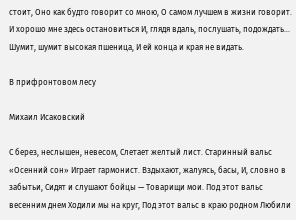стоит, Оно как будто говорит со мною, О самом лучшем в жизни говорит. И хорошо мне здесь остановиться И, глядя вдаль, послушать, подождать… Шумит, шумит высокая пшеница, И ей конца и края не видать.

В прифронтовом лесу

Михаил Исаковский

С берез, неслышен, невесом, Слетает желтый лист. Старинный вальс «Осенний сон» Играет гармонист. Вздыхают, жалуясь, басы, И, словно в забытьи, Сидят и слушают бойцы — Товарищи мои. Под этот вальс весенним днем Ходили мы на круг, Под этот вальс в краю родном Любили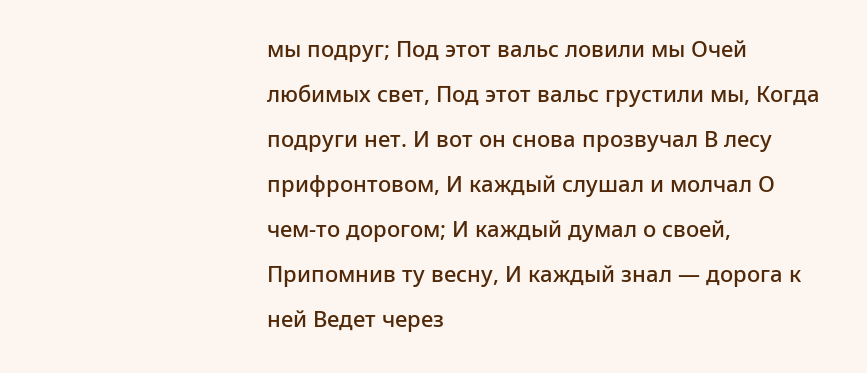мы подруг; Под этот вальс ловили мы Очей любимых свет, Под этот вальс грустили мы, Когда подруги нет. И вот он снова прозвучал В лесу прифронтовом, И каждый слушал и молчал О чем-то дорогом; И каждый думал о своей, Припомнив ту весну, И каждый знал — дорога к ней Ведет через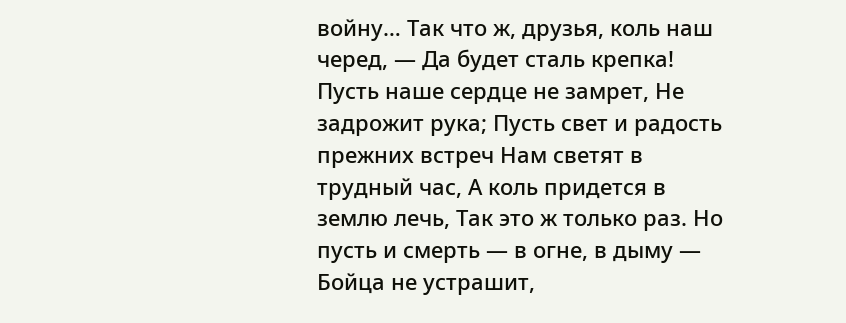войну… Так что ж, друзья, коль наш черед, — Да будет сталь крепка! Пусть наше сердце не замрет, Не задрожит рука; Пусть свет и радость прежних встреч Нам светят в трудный час, А коль придется в землю лечь, Так это ж только раз. Но пусть и смерть — в огне, в дыму — Бойца не устрашит,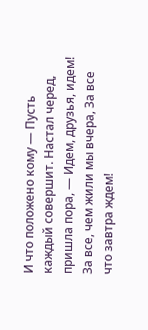И что положено кому — Пусть каждый совершит. Настал черед, пришла пора, — Идем, друзья, идем! За все, чем жили мы вчера, За все что завтра ждем!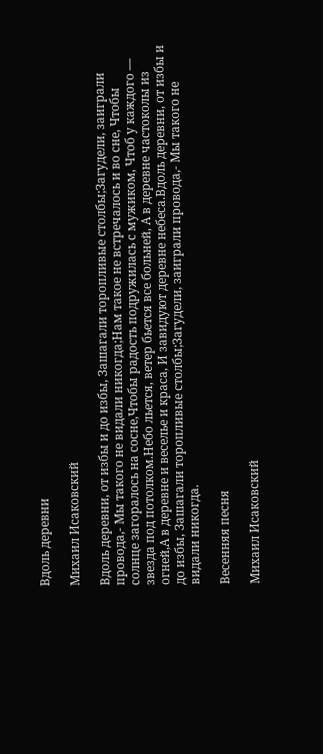Вдоль деревни

Михаил Исаковский

Вдоль деревни, от избы и до избы, Зашагали торопливые столбы;Загудели, заиграли провода,- Мы такого не видали никогда;Нам такое не встречалось и во сне, Чтобы солнце загоралось на сосне,Чтобы радость подружилась с мужиком, Чтоб у каждого — звезда под потолком.Небо льется, ветер бьется все больней, А в деревне частоколы из огней,А в деревне и веселье и краса, И завидуют деревне небеса.Вдоль деревни, от избы и до избы, Зашагали торопливые столбы;Загудели, заиграли провода,- Мы такого не видали никогда.

Весенняя песня

Михаил Исаковский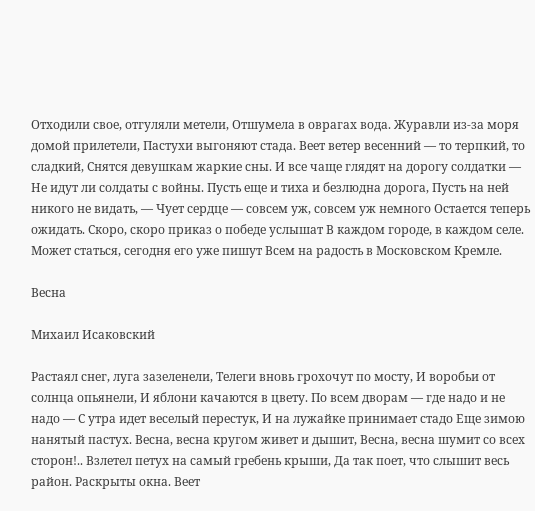Отходили свое, отгуляли метели, Отшумела в оврагах вода. Журавли из-за моря домой прилетели, Пастухи выгоняют стада. Веет ветер весенний — то терпкий, то сладкий, Снятся девушкам жаркие сны. И все чаще глядят на дорогу солдатки — Не идут ли солдаты с войны. Пусть еще и тиха и безлюдна дорога, Пусть на ней никого не видать, — Чует сердце — совсем уж, совсем уж немного Остается теперь ожидать. Скоро, скоро приказ о победе услышат В каждом городе, в каждом селе. Может статься, сегодня его уже пишут Всем на радость в Московском Кремле.

Весна

Михаил Исаковский

Растаял снег, луга зазеленели, Телеги вновь грохочут по мосту, И воробьи от солнца опьянели, И яблони качаются в цвету. По всем дворам — где надо и не надо — С утра идет веселый перестук, И на лужайке принимает стадо Еще зимою нанятый пастух. Весна, весна кругом живет и дышит, Весна, весна шумит со всех сторон!.. Взлетел петух на самый гребень крыши, Да так поет, что слышит весь район. Раскрыты окна. Веет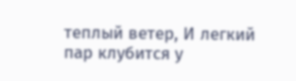теплый ветер, И легкий пар клубится у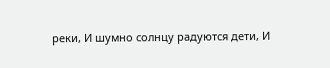реки, И шумно солнцу радуются дети, И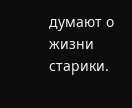думают о жизни старики.